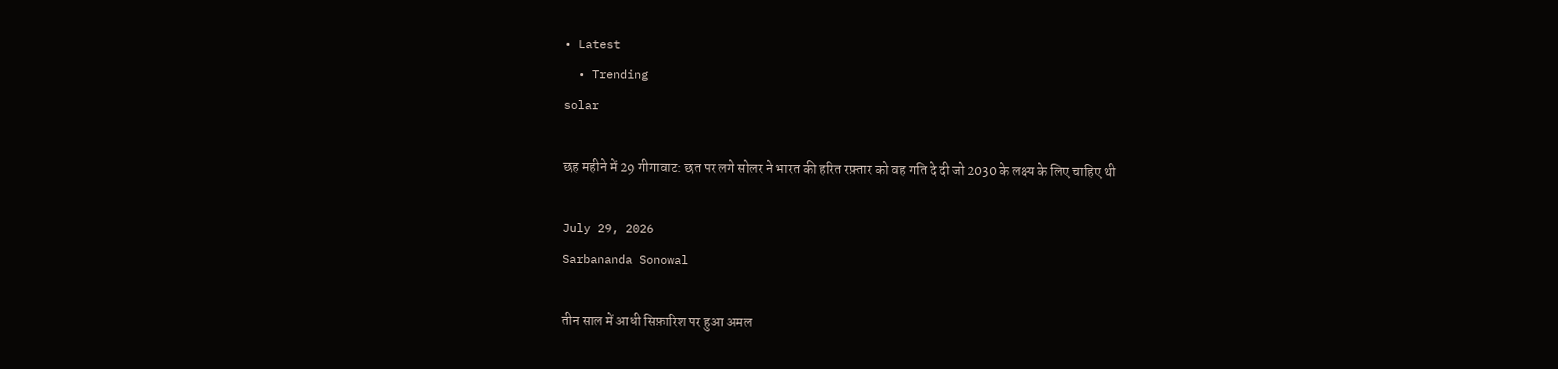• Latest
  • Trending
solar

छह महीने में 29 गीगावाट: छत पर लगे सोलर ने भारत की हरित रफ़्तार को वह गति दे दी जो 2030 के लक्ष्य के लिए चाहिए थी

July 29, 2026
Sarbananda Sonowal

तीन साल में आधी सिफ़ारिश पर हुआ अमल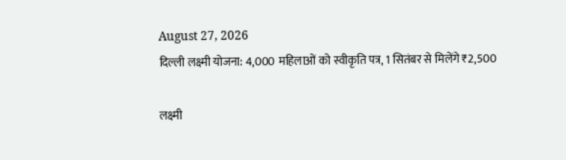August 27, 2026
दिल्ली लक्ष्मी योजना: 4,000 महिलाओं को स्वीकृति पत्र, 1 सितंबर से मिलेंगे ₹2,500

लक्ष्मी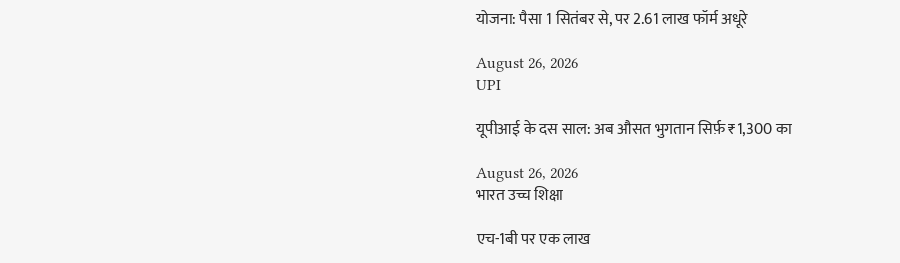योजना: पैसा 1 सितंबर से, पर 2.61 लाख फॉर्म अधूरे

August 26, 2026
UPI

यूपीआई के दस साल: अब औसत भुगतान सिर्फ़ ₹1,300 का

August 26, 2026
भारत उच्च शिक्षा

एच-1बी पर एक लाख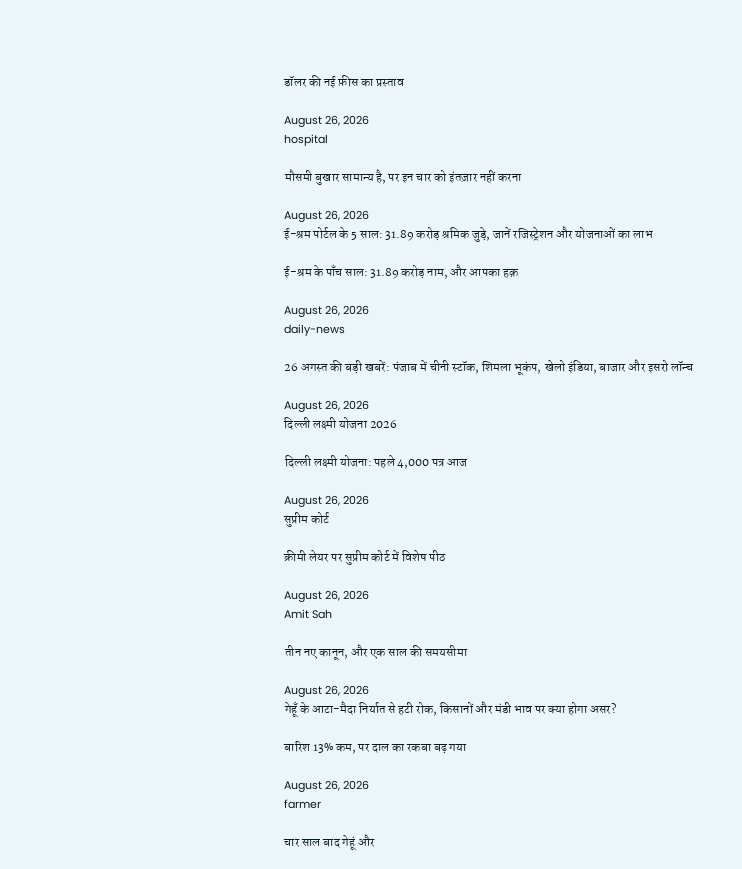डॉलर की नई फ़ीस का प्रस्ताव

August 26, 2026
hospital

मौसमी बुखार सामान्य है, पर इन चार को इंतज़ार नहीं करना

August 26, 2026
ई-श्रम पोर्टल के 5 साल: 31.89 करोड़ श्रमिक जुड़े, जानें रजिस्ट्रेशन और योजनाओं का लाभ

ई-श्रम के पाँच साल: 31.89 करोड़ नाम, और आपका हक़

August 26, 2026
daily-news

26 अगस्त की बड़ी खबरें: पंजाब में चीनी स्टॉक, शिमला भूकंप, खेलो इंडिया, बाजार और इसरो लॉन्च

August 26, 2026
दिल्ली लक्ष्मी योजना 2026

दिल्ली लक्ष्मी योजना: पहले 4,000 पत्र आज

August 26, 2026
सुप्रीम कोर्ट

क्रीमी लेयर पर सुप्रीम कोर्ट में विशेष पीठ

August 26, 2026
Amit Sah

तीन नए कानून, और एक साल की समयसीमा

August 26, 2026
गेहूँ के आटा-मैदा निर्यात से हटी रोक, किसानों और मंडी भाव पर क्या होगा असर?

बारिश 13% कम, पर दाल का रकबा बढ़ गया

August 26, 2026
farmer

चार साल बाद गेहूं और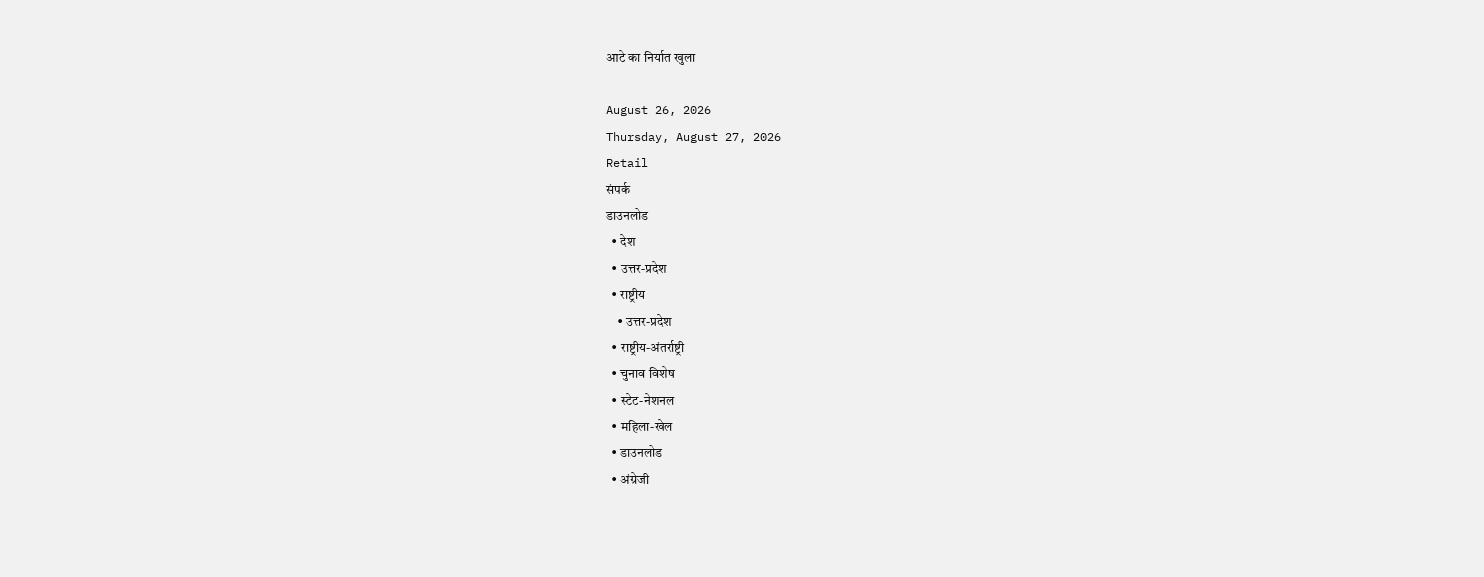आटे का निर्यात खुला

August 26, 2026
Thursday, August 27, 2026
Retail
संपर्क
डाउनलोड
  • देश
  • उत्तर-प्रदेश
  • राष्ट्रीय
    • उत्तर-प्रदेश
  • राष्ट्रीय-अंतर्राष्ट्री
  • चुनाव विशेष
  • स्टेट-नेशनल
  • महिला-खेल
  • डाउनलोड
  • अंग्रेजी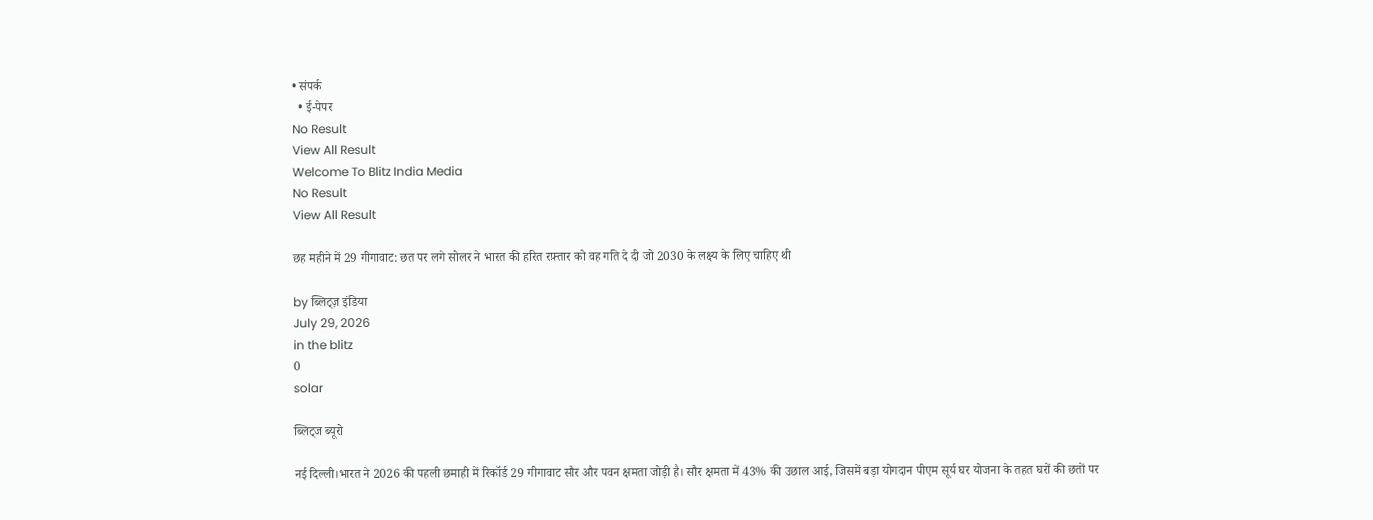• संपर्क
  • ई-पेपर
No Result
View All Result
Welcome To Blitz India Media
No Result
View All Result

छह महीने में 29 गीगावाट: छत पर लगे सोलर ने भारत की हरित रफ़्तार को वह गति दे दी जो 2030 के लक्ष्य के लिए चाहिए थी

by ब्लिट्ज़ इंडिया
July 29, 2026
in the blitz
0
solar

ब्लिट्ज ब्यूरो

नई दिल्ली।भारत ने 2026 की पहली छमाही में रिकॉर्ड 29 गीगावाट सौर और पवन क्षमता जोड़ी है। सौर क्षमता में 43% की उछाल आई, जिसमें बड़ा योगदान पीएम सूर्य घर योजना के तहत घरों की छतों पर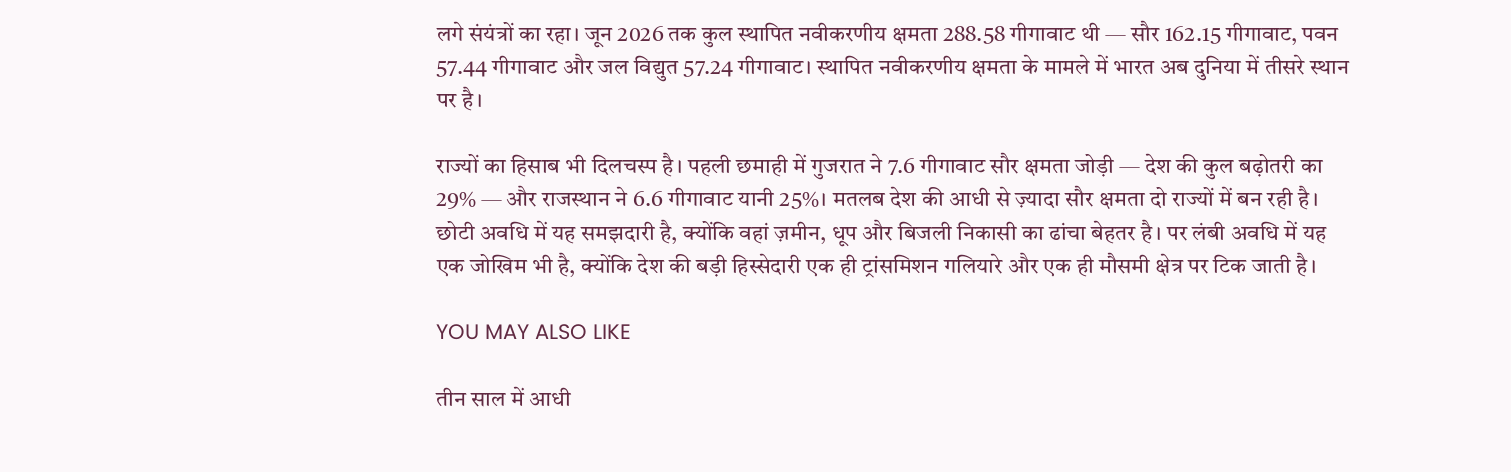लगे संयंत्रों का रहा। जून 2026 तक कुल स्थापित नवीकरणीय क्षमता 288.58 गीगावाट थी — सौर 162.15 गीगावाट, पवन 57.44 गीगावाट और जल विद्युत 57.24 गीगावाट। स्थापित नवीकरणीय क्षमता के मामले में भारत अब दुनिया में तीसरे स्थान पर है।

राज्यों का हिसाब भी दिलचस्प है। पहली छमाही में गुजरात ने 7.6 गीगावाट सौर क्षमता जोड़ी — देश की कुल बढ़ोतरी का 29% — और राजस्थान ने 6.6 गीगावाट यानी 25%। मतलब देश की आधी से ज़्यादा सौर क्षमता दो राज्यों में बन रही है। छोटी अवधि में यह समझदारी है, क्योंकि वहां ज़मीन, धूप और बिजली निकासी का ढांचा बेहतर है। पर लंबी अवधि में यह एक जोखिम भी है, क्योंकि देश की बड़ी हिस्सेदारी एक ही ट्रांसमिशन गलियारे और एक ही मौसमी क्षेत्र पर टिक जाती है।

YOU MAY ALSO LIKE

तीन साल में आधी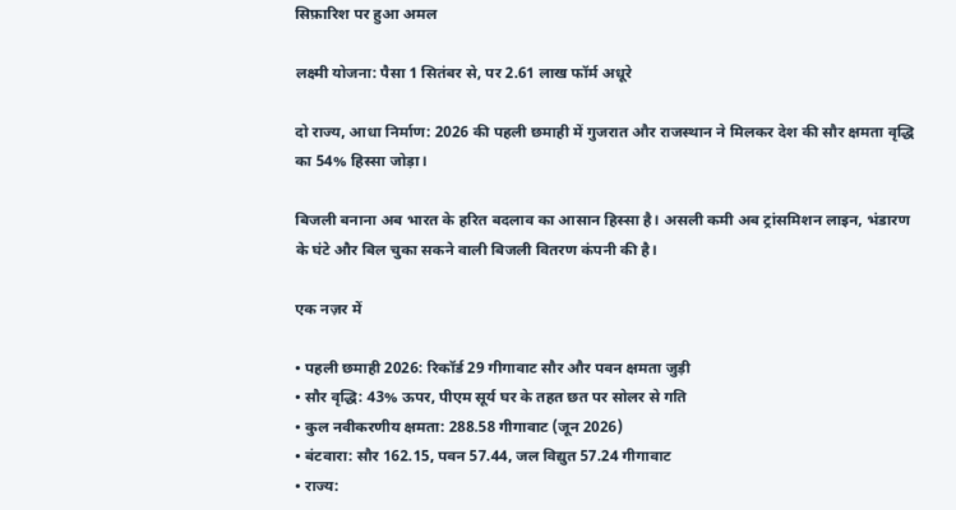सिफ़ारिश पर हुआ अमल

लक्ष्मी योजना: पैसा 1 सितंबर से, पर 2.61 लाख फॉर्म अधूरे

दो राज्य, आधा निर्माण: 2026 की पहली छमाही में गुजरात और राजस्थान ने मिलकर देश की सौर क्षमता वृद्धि का 54% हिस्सा जोड़ा।

बिजली बनाना अब भारत के हरित बदलाव का आसान हिस्सा है। असली कमी अब ट्रांसमिशन लाइन, भंडारण के घंटे और बिल चुका सकने वाली बिजली वितरण कंपनी की है।

एक नज़र में

• पहली छमाही 2026: रिकॉर्ड 29 गीगावाट सौर और पवन क्षमता जुड़ी
• सौर वृद्धि: 43% ऊपर, पीएम सूर्य घर के तहत छत पर सोलर से गति
• कुल नवीकरणीय क्षमता: 288.58 गीगावाट (जून 2026)
• बंटवारा: सौर 162.15, पवन 57.44, जल विद्युत 57.24 गीगावाट
• राज्य: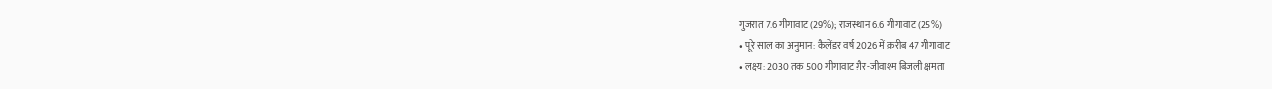गुजरात 7.6 गीगावाट (29%); राजस्थान 6.6 गीगावाट (25%)
• पूरे साल का अनुमान: कैलेंडर वर्ष 2026 में क़रीब 47 गीगावाट
• लक्ष्य: 2030 तक 500 गीगावाट ग़ैर-जीवाश्म बिजली क्षमता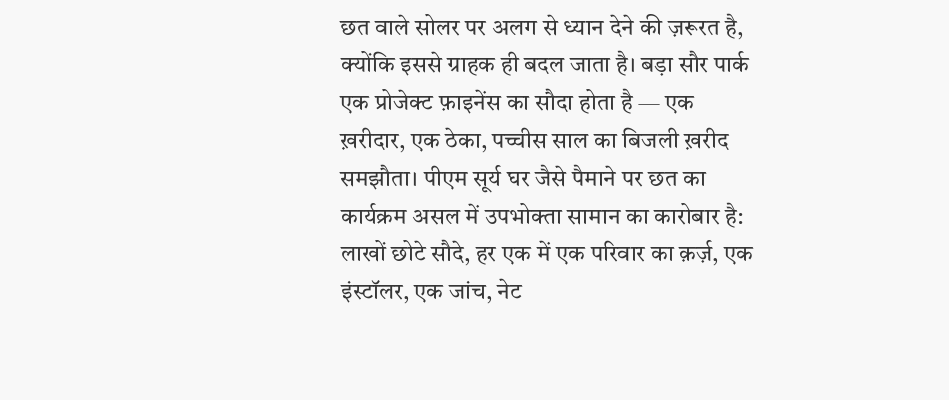छत वाले सोलर पर अलग से ध्यान देने की ज़रूरत है, क्योंकि इससे ग्राहक ही बदल जाता है। बड़ा सौर पार्क एक प्रोजेक्ट फ़ाइनेंस का सौदा होता है — एक ख़रीदार, एक ठेका, पच्चीस साल का बिजली ख़रीद समझौता। पीएम सूर्य घर जैसे पैमाने पर छत का कार्यक्रम असल में उपभोक्ता सामान का कारोबार है: लाखों छोटे सौदे, हर एक में एक परिवार का क़र्ज़, एक इंस्टॉलर, एक जांच, नेट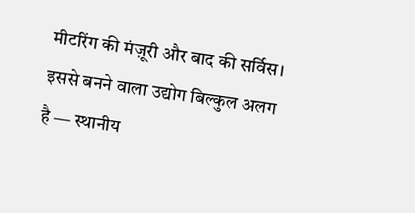मीटरिंग की मंज़ूरी और बाद की सर्विस। इससे बनने वाला उद्योग बिल्कुल अलग है — स्थानीय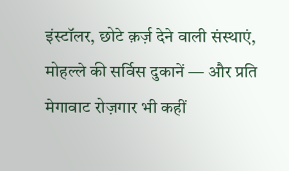इंस्टॉलर, छोटे क़र्ज़ देने वाली संस्थाएं, मोहल्ले की सर्विस दुकानें — और प्रति मेगावाट रोज़गार भी कहीं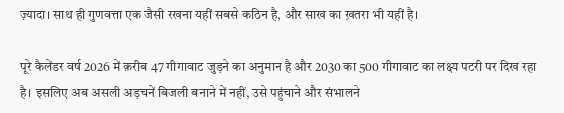ज़्यादा। साथ ही गुणवत्ता एक जैसी रखना यहीं सबसे कठिन है, और साख का ख़तरा भी यहीं है।

पूरे कैलेंडर वर्ष 2026 में क़रीब 47 गीगावाट जुड़ने का अनुमान है और 2030 का 500 गीगावाट का लक्ष्य पटरी पर दिख रहा है। इसलिए अब असली अड़चनें बिजली बनाने में नहीं, उसे पहुंचाने और संभालने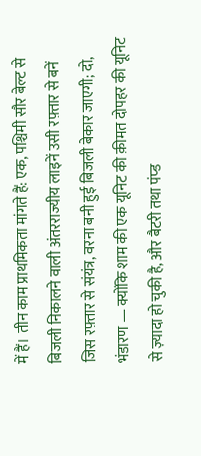में हैं। तीन काम प्राथमिकता मांगते हैं: एक, पश्चिमी सौर बेल्ट से बिजली निकालने वाली अंतरराज्यीय लाइनें उसी रफ़्तार से बनें जिस रफ़्तार से संयंत्र, वरना बनी हुई बिजली बेकार जाएगी; दो, भंडारण — क्योंकि शाम की एक यूनिट की क़ीमत दोपहर की यूनिट से ज़्यादा हो चुकी है, और बैटरी तथा पंप्ड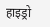हाइड्रो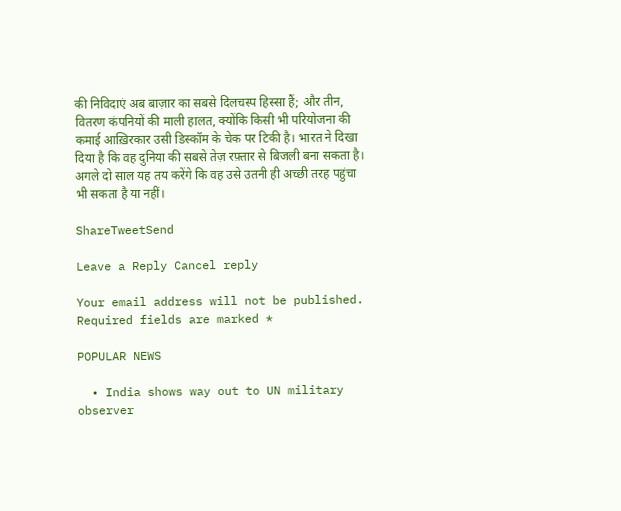की निविदाएं अब बाज़ार का सबसे दिलचस्प हिस्सा हैं; और तीन, वितरण कंपनियों की माली हालत, क्योंकि किसी भी परियोजना की कमाई आख़िरकार उसी डिस्कॉम के चेक पर टिकी है। भारत ने दिखा दिया है कि वह दुनिया की सबसे तेज़ रफ़्तार से बिजली बना सकता है। अगले दो साल यह तय करेंगे कि वह उसे उतनी ही अच्छी तरह पहुंचा भी सकता है या नहीं।

ShareTweetSend

Leave a Reply Cancel reply

Your email address will not be published. Required fields are marked *

POPULAR NEWS

  • India shows way out to UN military observer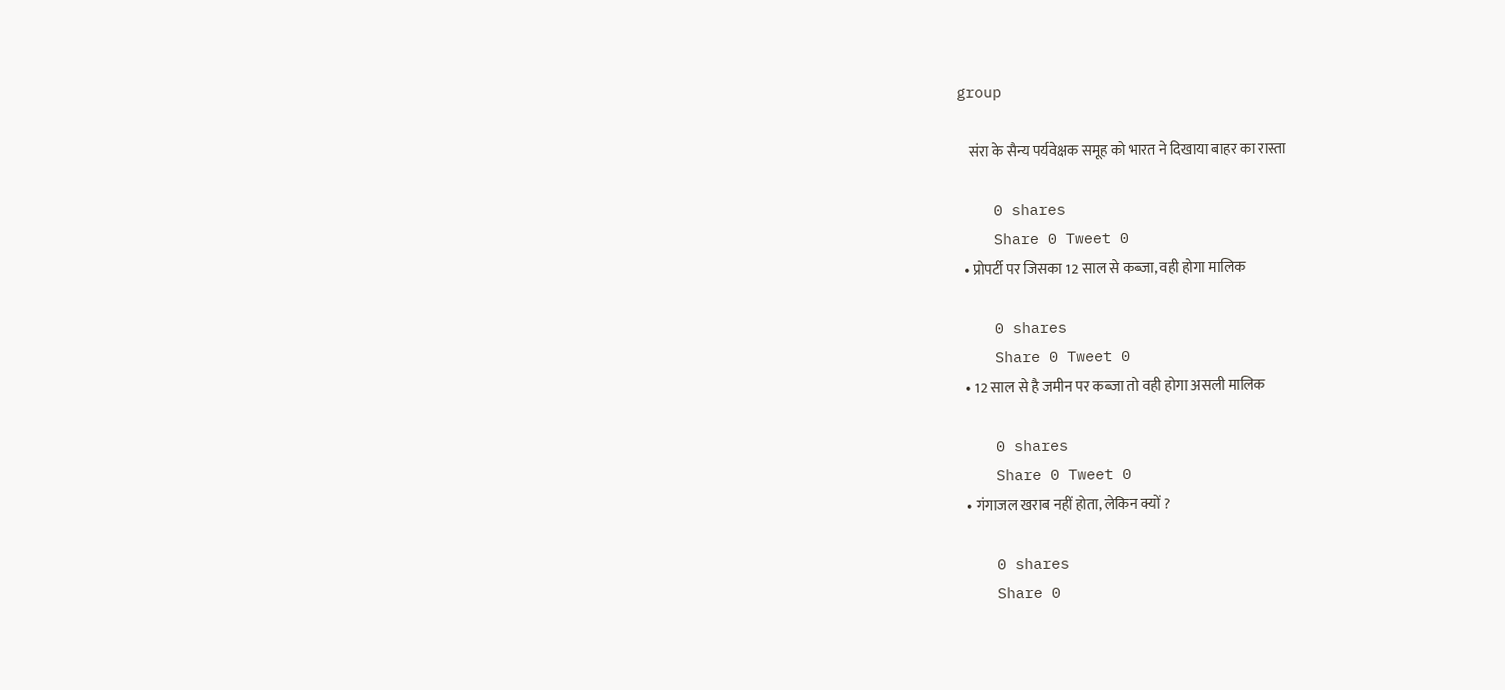group

    संरा के सैन्य पर्यवेक्षक समूह को भारत ने दिखाया बाहर का रास्ता

    0 shares
    Share 0 Tweet 0
  • प्रोपर्टी पर जिसका 12 साल से कब्जा, वही होगा मालिक

    0 shares
    Share 0 Tweet 0
  • 12 साल से है जमीन पर कब्जा तो वही होगा असली मालिक

    0 shares
    Share 0 Tweet 0
  • गंगाजल खराब नहीं होता, लेकिन क्यों ?

    0 shares
    Share 0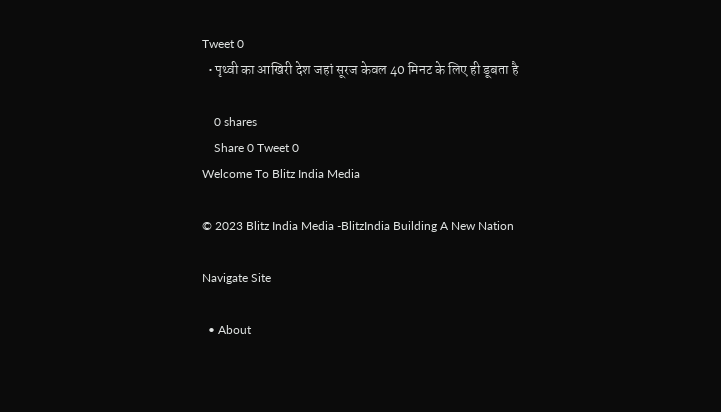Tweet 0
  • पृथ्वी का आखिरी देश जहां सूरज केवल 40 मिनट के लिए ही डूबता है

    0 shares
    Share 0 Tweet 0
Welcome To Blitz India Media

© 2023 Blitz India Media -BlitzIndia Building A New Nation

Navigate Site

  • About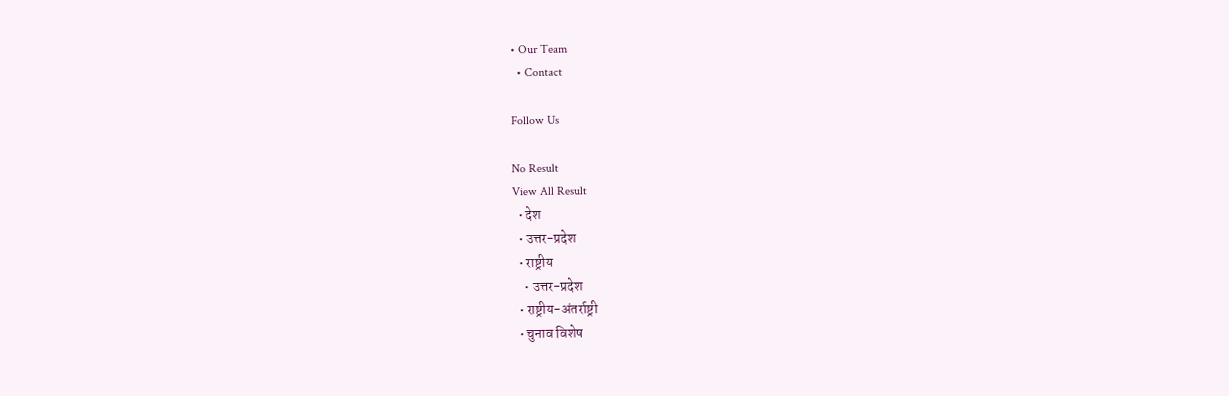• Our Team
  • Contact

Follow Us

No Result
View All Result
  • देश
  • उत्तर-प्रदेश
  • राष्ट्रीय
    • उत्तर-प्रदेश
  • राष्ट्रीय-अंतर्राष्ट्री
  • चुनाव विशेष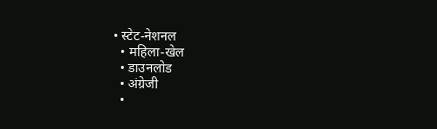• स्टेट-नेशनल
  • महिला-खेल
  • डाउनलोड
  • अंग्रेजी
  •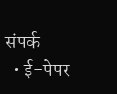संपर्क
  • ई-पेपर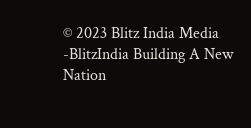© 2023 Blitz India Media -BlitzIndia Building A New Nation